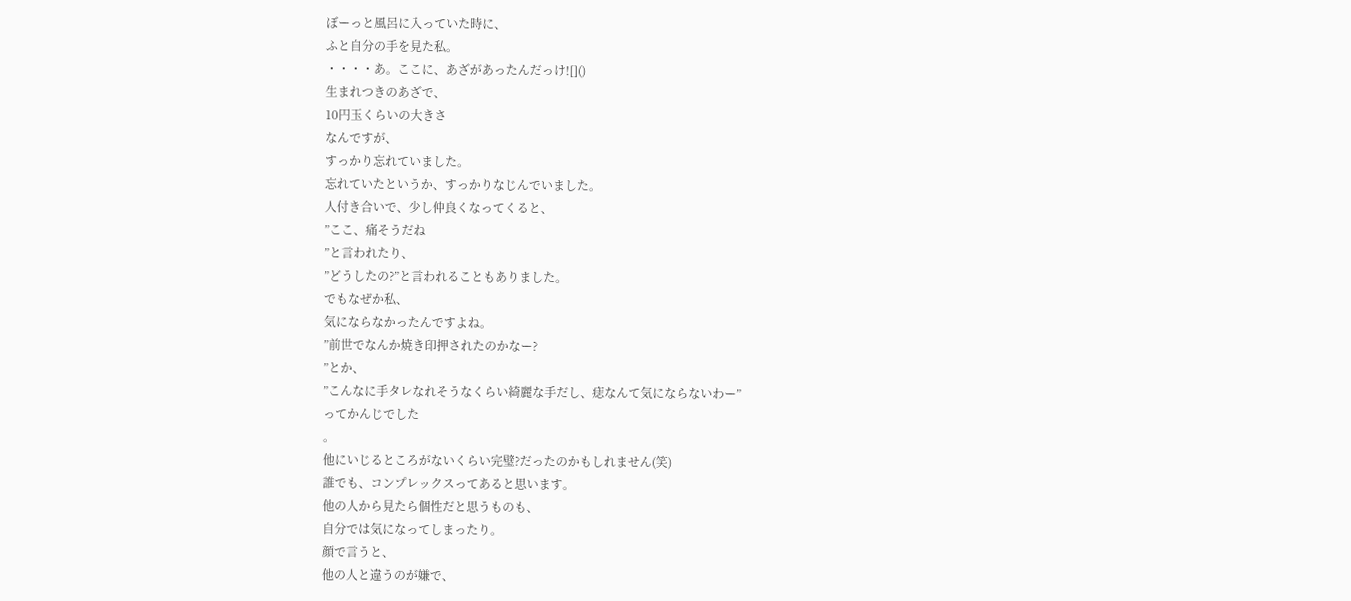ぼーっと風呂に入っていた時に、
ふと自分の手を見た私。
・・・・あ。ここに、あざがあったんだっけ![]()
生まれつきのあざで、
10円玉くらいの大きさ
なんですが、
すっかり忘れていました。
忘れていたというか、すっかりなじんでいました。
人付き合いで、少し仲良くなってくると、
”ここ、痛そうだね
”と言われたり、
”どうしたの?”と言われることもありました。
でもなぜか私、
気にならなかったんですよね。
”前世でなんか焼き印押されたのかなー?
”とか、
”こんなに手タレなれそうなくらい綺麗な手だし、痣なんて気にならないわー”
ってかんじでした
。
他にいじるところがないくらい完璧?だったのかもしれません(笑)
誰でも、コンプレックスってあると思います。
他の人から見たら個性だと思うものも、
自分では気になってしまったり。
顔で言うと、
他の人と違うのが嫌で、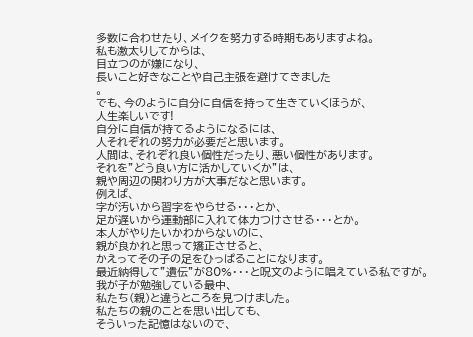多数に合わせたり、メイクを努力する時期もありますよね。
私も激太りしてからは、
目立つのが嫌になり、
長いこと好きなことや自己主張を避けてきました
。
でも、今のように自分に自信を持って生きていくほうが、
人生楽しいです!
自分に自信が持てるようになるには、
人それぞれの努力が必要だと思います。
人間は、それぞれ良い個性だったり、悪い個性があります。
それを”どう良い方に活かしていくか”は、
親や周辺の関わり方が大事だなと思います。
例えば、
字が汚いから習字をやらせる・・・とか、
足が遅いから運動部に入れて体力つけさせる・・・とか。
本人がやりたいかわからないのに、
親が良かれと思って矯正させると、
かえってその子の足をひっぱることになります。
最近納得して”遺伝”が80%・・・と呪文のように唱えている私ですが。
我が子が勉強している最中、
私たち(親)と違うところを見つけました。
私たちの親のことを思い出しても、
そういった記憶はないので、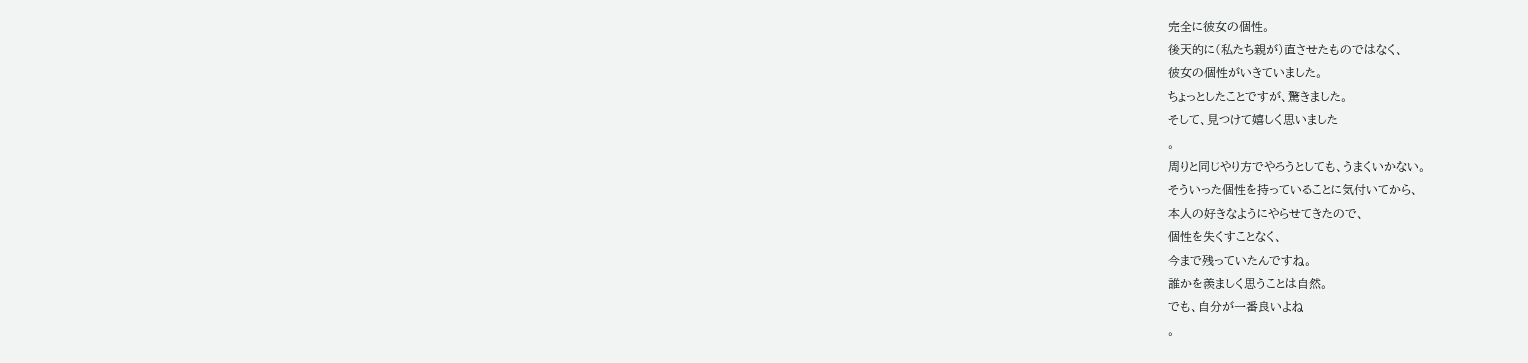完全に彼女の個性。
後天的に(私たち親が)直させたものではなく、
彼女の個性がいきていました。
ちょっとしたことですが、驚きました。
そして、見つけて嬉しく思いました
。
周りと同じやり方でやろうとしても、うまくいかない。
そういった個性を持っていることに気付いてから、
本人の好きなようにやらせてきたので、
個性を失くすことなく、
今まで残っていたんですね。
誰かを羨ましく思うことは自然。
でも、自分が一番良いよね
。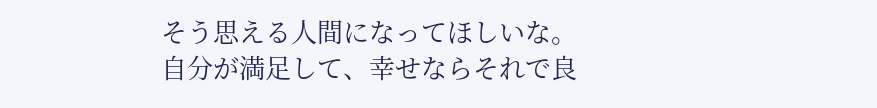そう思える人間になってほしいな。
自分が満足して、幸せならそれで良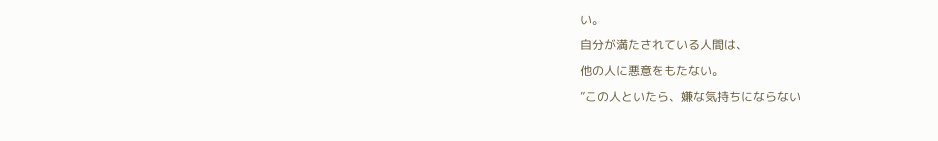い。
自分が満たされている人間は、
他の人に悪意をもたない。
”この人といたら、嫌な気持ちにならない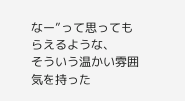なー”って思ってもらえるような、
そういう温かい雰囲気を持った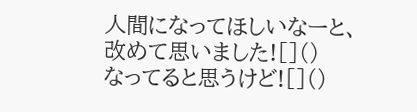人間になってほしいなーと、
改めて思いました![]()
なってると思うけど![]()